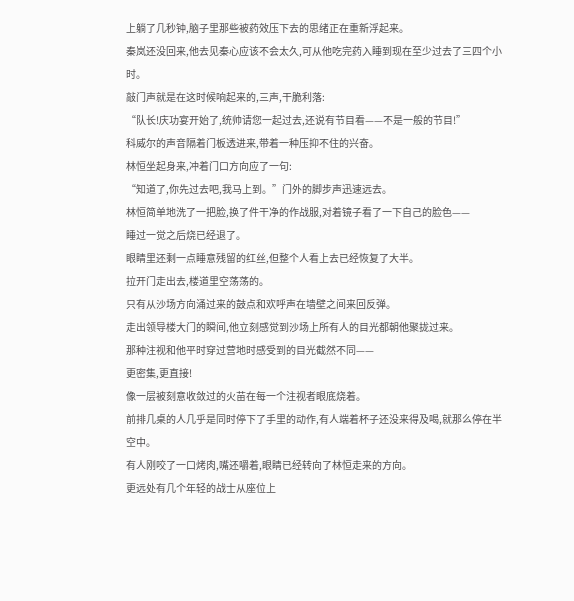上躺了几秒钟,脑子里那些被药效压下去的思绪正在重新浮起来。
秦岚还没回来,他去见秦心应该不会太久,可从他吃完药入睡到现在至少过去了三四个小时。
敲门声就是在这时候响起来的,三声,干脆利落:
“队长!庆功宴开始了,统帅请您一起过去,还说有节目看——不是一般的节目!”
科威尔的声音隔着门板透进来,带着一种压抑不住的兴奋。
林恒坐起身来,冲着门口方向应了一句:
“知道了,你先过去吧,我马上到。”门外的脚步声迅速远去。
林恒简单地洗了一把脸,换了件干净的作战服,对着镜子看了一下自己的脸色——
睡过一觉之后烧已经退了。
眼睛里还剩一点睡意残留的红丝,但整个人看上去已经恢复了大半。
拉开门走出去,楼道里空荡荡的。
只有从沙场方向涌过来的鼓点和欢呼声在墙壁之间来回反弹。
走出领导楼大门的瞬间,他立刻感觉到沙场上所有人的目光都朝他聚拢过来。
那种注视和他平时穿过营地时感受到的目光截然不同——
更密集,更直接!
像一层被刻意收敛过的火苗在每一个注视者眼底烧着。
前排几桌的人几乎是同时停下了手里的动作,有人端着杯子还没来得及喝,就那么停在半空中。
有人刚咬了一口烤肉,嘴还嚼着,眼睛已经转向了林恒走来的方向。
更远处有几个年轻的战士从座位上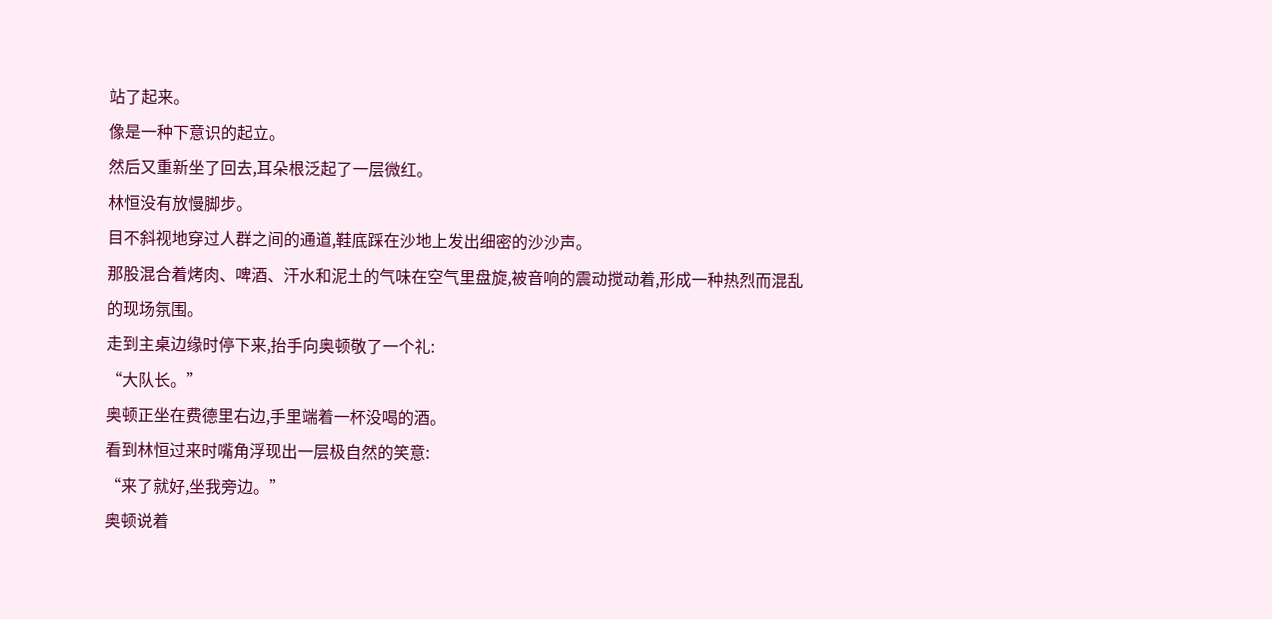站了起来。
像是一种下意识的起立。
然后又重新坐了回去,耳朵根泛起了一层微红。
林恒没有放慢脚步。
目不斜视地穿过人群之间的通道,鞋底踩在沙地上发出细密的沙沙声。
那股混合着烤肉、啤酒、汗水和泥土的气味在空气里盘旋,被音响的震动搅动着,形成一种热烈而混乱的现场氛围。
走到主桌边缘时停下来,抬手向奥顿敬了一个礼:
“大队长。”
奥顿正坐在费德里右边,手里端着一杯没喝的酒。
看到林恒过来时嘴角浮现出一层极自然的笑意:
“来了就好,坐我旁边。”
奥顿说着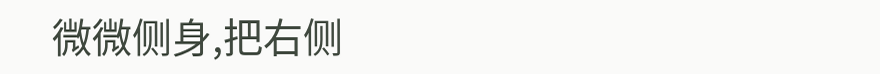微微侧身,把右侧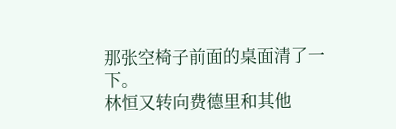那张空椅子前面的桌面清了一下。
林恒又转向费德里和其他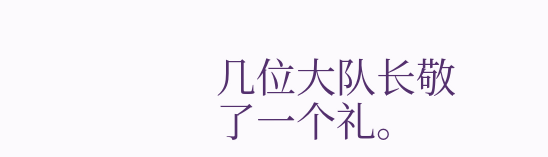几位大队长敬了一个礼。